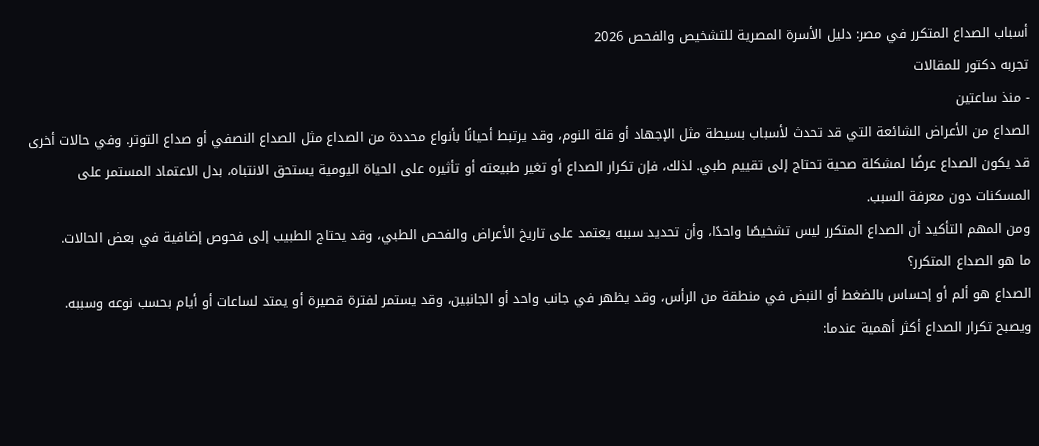أسباب الصداع المتكرر في مصر: دليل الأسرة المصرية للتشخيص والفحص 2026
تجربه دكتور للمقالات
- منذ ساعتين
الصداع من الأعراض الشائعة التي قد تحدث لأسباب بسيطة مثل الإجهاد أو قلة النوم، وقد يرتبط أحيانًا بأنواع محددة من الصداع مثل الصداع النصفي أو صداع التوتر. وفي حالات أخرى قد يكون الصداع عرضًا لمشكلة صحية تحتاج إلى تقييم طبي. لذلك، فإن تكرار الصداع أو تغير طبيعته أو تأثيره على الحياة اليومية يستحق الانتباه، بدل الاعتماد المستمر على المسكنات دون معرفة السبب.
ومن المهم التأكيد أن الصداع المتكرر ليس تشخيصًا واحدًا، وأن تحديد سببه يعتمد على تاريخ الأعراض والفحص الطبي، وقد يحتاج الطبيب إلى فحوص إضافية في بعض الحالات.
ما هو الصداع المتكرر؟
الصداع هو ألم أو إحساس بالضغط أو النبض في منطقة من الرأس، وقد يظهر في جانب واحد أو الجانبين، وقد يستمر لفترة قصيرة أو يمتد لساعات أو أيام بحسب نوعه وسببه.
ويصبح تكرار الصداع أكثر أهمية عندما: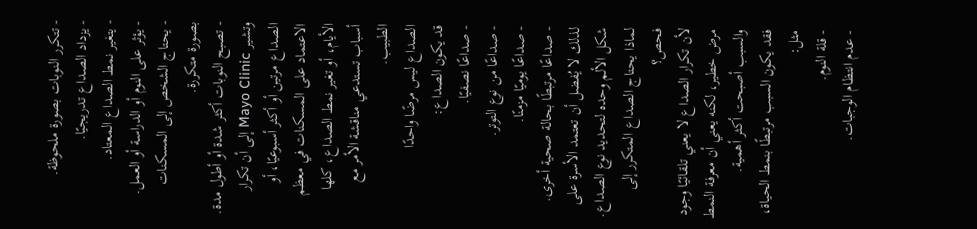- تتكرر النوبات بصورة ملحوظة.
- يزداد الصداع تدريجيًا.
- يتغير نمط الصداع المعتاد.
- يؤثر على النوم أو الدراسة أو العمل.
- يحتاج الشخص إلى المسكنات بصورة متكررة.
- تصبح النوبات أكثر شدة أو أطول مدة.
وتشير Mayo Clinic إلى أن تكرار الصداع مرتين أو أكثر أسبوعيًا، أو الاعتماد على المسكنات في معظم الأيام، أو تغير نمط الصداع، كلها أسباب تستدعي مناقشة الأمر مع الطبيب.
الصداع ليس مرضًا واحدًا
قد يكون الصداع:
- صداعًا نصفيًا.
- صداعًا من نوع التوتر.
- صداعًا يوميًا مزمنًا.
- صداعًا مرتبطًا بحالة صحية أخرى.
لذلك لا يُفضل أن تعتمد الأسرة على شكل الألم وحده لتحديد نوع الصداع.
لماذا يحتاج الصداع المتكرر إلى فحص؟
لأن تكرار الصداع لا يعني تلقائيًا وجود مرض خطير، لكنه يعني أن معرفة النمط والسبب أصبحت أكثر أهمية.
فقد يكون السبب مرتبطًا بنمط الحياة، مثل:
- قلة النوم.
- عدم انتظام الوجبات.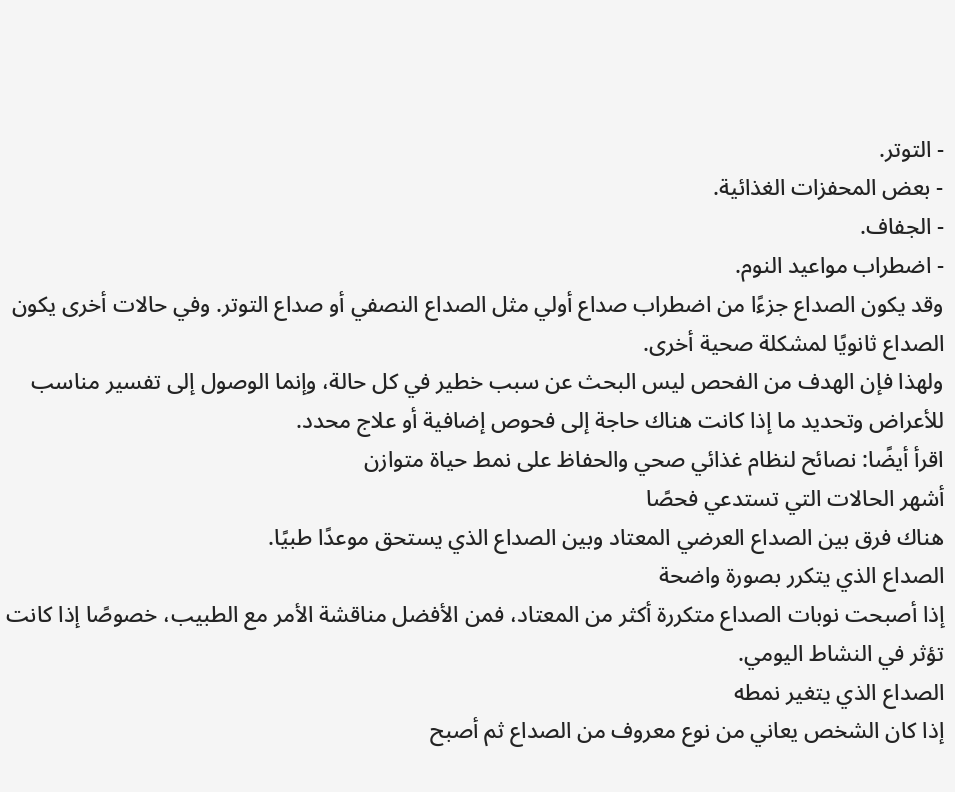- التوتر.
- بعض المحفزات الغذائية.
- الجفاف.
- اضطراب مواعيد النوم.
وقد يكون الصداع جزءًا من اضطراب صداع أولي مثل الصداع النصفي أو صداع التوتر. وفي حالات أخرى يكون الصداع ثانويًا لمشكلة صحية أخرى.
ولهذا فإن الهدف من الفحص ليس البحث عن سبب خطير في كل حالة، وإنما الوصول إلى تفسير مناسب للأعراض وتحديد ما إذا كانت هناك حاجة إلى فحوص إضافية أو علاج محدد.
اقرأ أيضًا: نصائح لنظام غذائي صحي والحفاظ على نمط حياة متوازن
أشهر الحالات التي تستدعي فحصًا
هناك فرق بين الصداع العرضي المعتاد وبين الصداع الذي يستحق موعدًا طبيًا.
الصداع الذي يتكرر بصورة واضحة
إذا أصبحت نوبات الصداع متكررة أكثر من المعتاد، فمن الأفضل مناقشة الأمر مع الطبيب، خصوصًا إذا كانت تؤثر في النشاط اليومي.
الصداع الذي يتغير نمطه
إذا كان الشخص يعاني من نوع معروف من الصداع ثم أصبح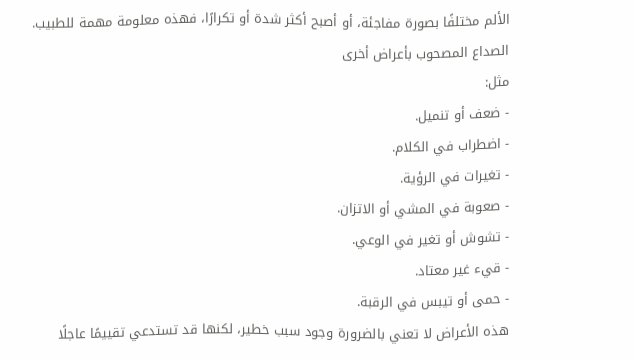الألم مختلفًا بصورة مفاجئة، أو أصبح أكثر شدة أو تكرارًا، فهذه معلومة مهمة للطبيب.
الصداع المصحوب بأعراض أخرى
مثل:
- ضعف أو تنميل.
- اضطراب في الكلام.
- تغيرات في الرؤية.
- صعوبة في المشي أو الاتزان.
- تشوش أو تغير في الوعي.
- قيء غير معتاد.
- حمى أو تيبس في الرقبة.
هذه الأعراض لا تعني بالضرورة وجود سبب خطير، لكنها قد تستدعي تقييمًا عاجلًا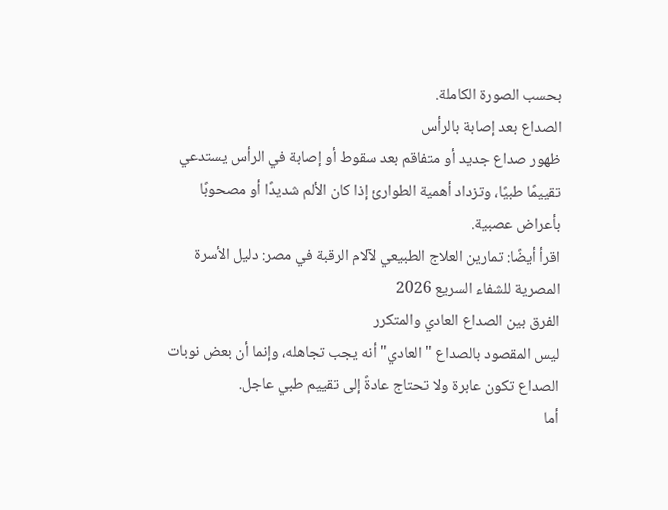بحسب الصورة الكاملة.
الصداع بعد إصابة بالرأس
ظهور صداع جديد أو متفاقم بعد سقوط أو إصابة في الرأس يستدعي تقييمًا طبيًا، وتزداد أهمية الطوارئ إذا كان الألم شديدًا أو مصحوبًا بأعراض عصبية.
اقرأ أيضًا: تمارين العلاج الطبيعي لآلام الرقبة في مصر: دليل الأسرة المصرية للشفاء السريع 2026
الفرق بين الصداع العادي والمتكرر
ليس المقصود بالصداع "العادي" أنه يجب تجاهله، وإنما أن بعض نوبات الصداع تكون عابرة ولا تحتاج عادةً إلى تقييم طبي عاجل.
أما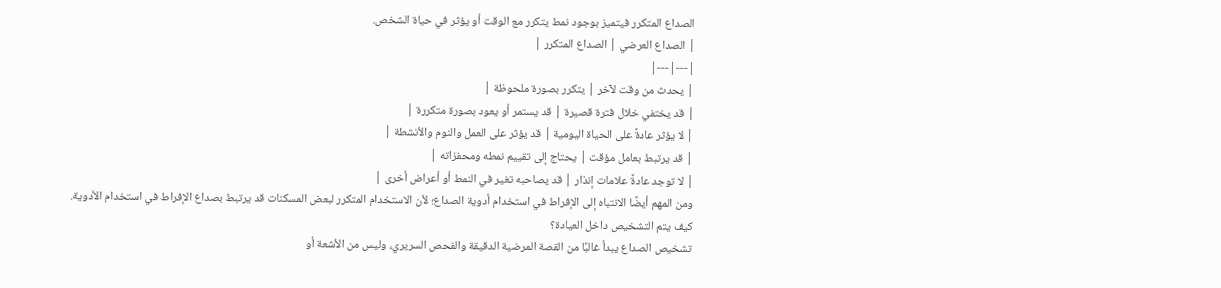الصداع المتكرر فيتميز بوجود نمط يتكرر مع الوقت أو يؤثر في حياة الشخص.
| الصداع العرضي | الصداع المتكرر |
|---|---|
| يحدث من وقت لآخر | يتكرر بصورة ملحوظة |
| قد يختفي خلال فترة قصيرة | قد يستمر أو يعود بصورة متكررة |
| لا يؤثر عادةً على الحياة اليومية | قد يؤثر على العمل والنوم والأنشطة |
| قد يرتبط بعامل مؤقت | يحتاج إلى تقييم نمطه ومحفزاته |
| لا توجد عادةً علامات إنذار | قد يصاحبه تغير في النمط أو أعراض أخرى |
ومن المهم أيضًا الانتباه إلى الإفراط في استخدام أدوية الصداع؛ لأن الاستخدام المتكرر لبعض المسكنات قد يرتبط بصداع الإفراط في استخدام الأدوية.
كيف يتم التشخيص داخل العيادة؟
تشخيص الصداع يبدأ غالبًا من القصة المرضية الدقيقة والفحص السريري، وليس من الأشعة أو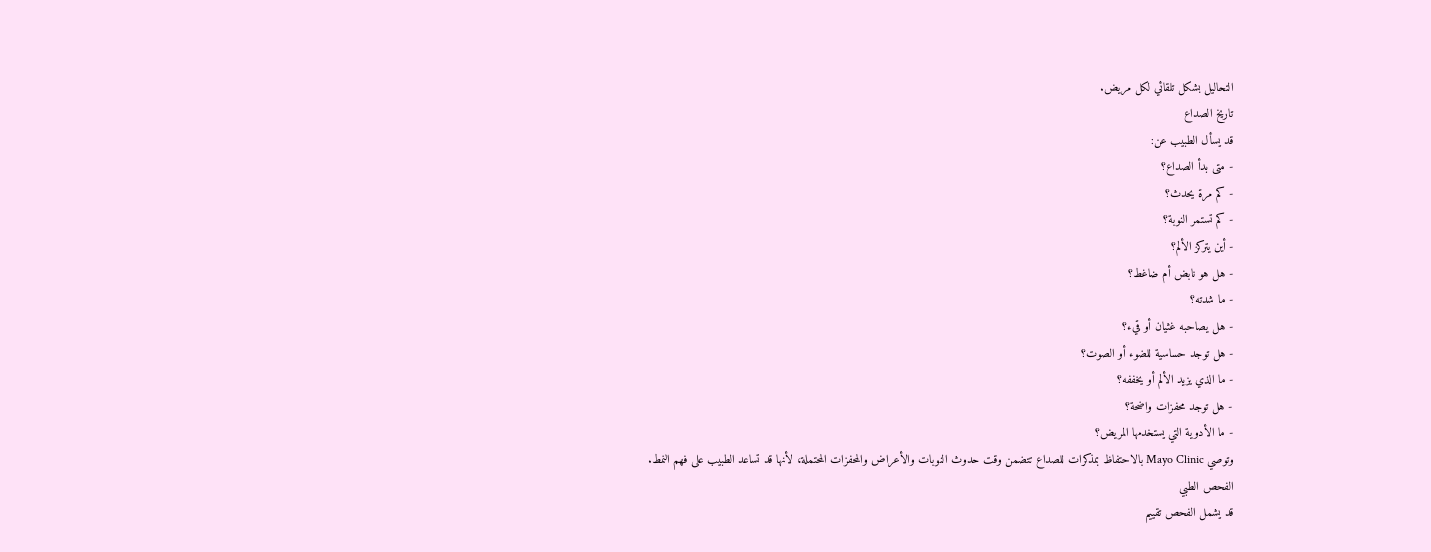التحاليل بشكل تلقائي لكل مريض.
تاريخ الصداع
قد يسأل الطبيب عن:
- متى بدأ الصداع؟
- كم مرة يحدث؟
- كم تستمر النوبة؟
- أين يتركز الألم؟
- هل هو نابض أم ضاغط؟
- ما شدته؟
- هل يصاحبه غثيان أو قيء؟
- هل توجد حساسية للضوء أو الصوت؟
- ما الذي يزيد الألم أو يخففه؟
- هل توجد محفزات واضحة؟
- ما الأدوية التي يستخدمها المريض؟
وتوصي Mayo Clinic بالاحتفاظ بمذكرات للصداع تتضمن وقت حدوث النوبات والأعراض والمحفزات المحتملة، لأنها قد تساعد الطبيب على فهم النمط.
الفحص الطبي
قد يشمل الفحص تقييم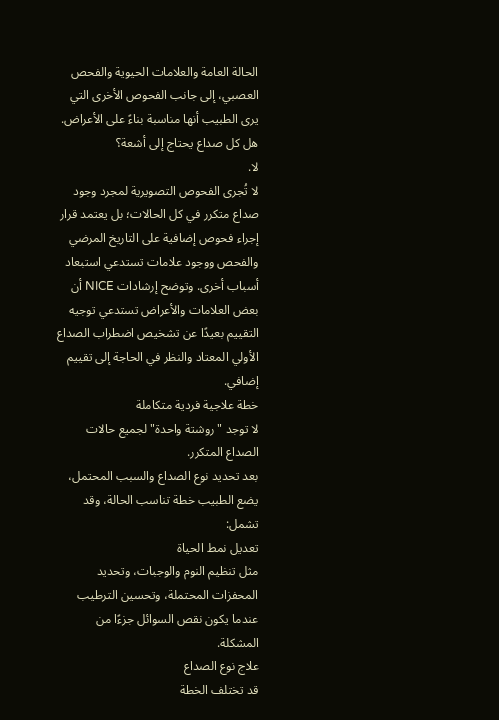الحالة العامة والعلامات الحيوية والفحص العصبي، إلى جانب الفحوص الأخرى التي يرى الطبيب أنها مناسبة بناءً على الأعراض.
هل كل صداع يحتاج إلى أشعة؟
لا.
لا تُجرى الفحوص التصويرية لمجرد وجود صداع متكرر في كل الحالات؛ بل يعتمد قرار إجراء فحوص إضافية على التاريخ المرضي والفحص ووجود علامات تستدعي استبعاد أسباب أخرى. وتوضح إرشادات NICE أن بعض العلامات والأعراض تستدعي توجيه التقييم بعيدًا عن تشخيص اضطراب الصداع الأولي المعتاد والنظر في الحاجة إلى تقييم إضافي.
خطة علاجية فردية متكاملة
لا توجد "روشتة واحدة" لجميع حالات الصداع المتكرر.
بعد تحديد نوع الصداع والسبب المحتمل، يضع الطبيب خطة تناسب الحالة، وقد تشمل:
تعديل نمط الحياة
مثل تنظيم النوم والوجبات، وتحديد المحفزات المحتملة، وتحسين الترطيب عندما يكون نقص السوائل جزءًا من المشكلة.
علاج نوع الصداع
قد تختلف الخطة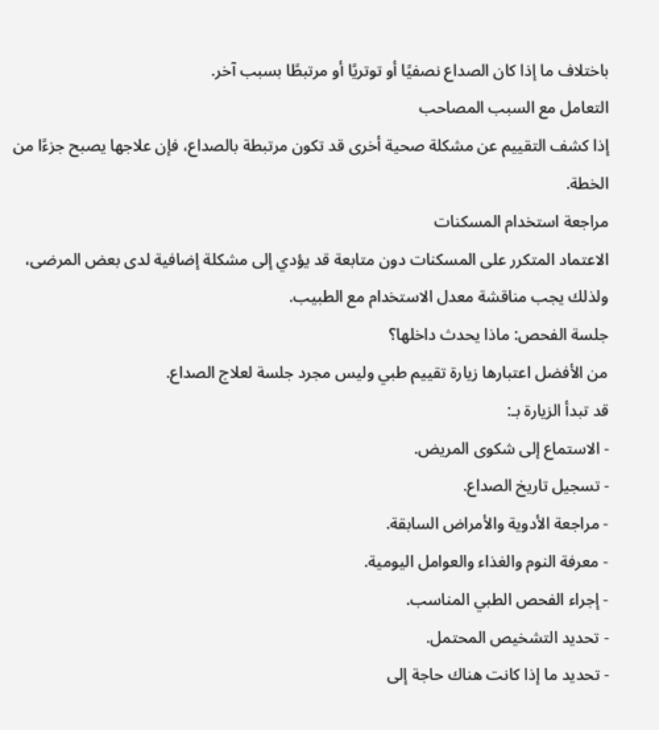باختلاف ما إذا كان الصداع نصفيًا أو توتريًا أو مرتبطًا بسبب آخر.
التعامل مع السبب المصاحب
إذا كشف التقييم عن مشكلة صحية أخرى قد تكون مرتبطة بالصداع، فإن علاجها يصبح جزءًا من الخطة.
مراجعة استخدام المسكنات
الاعتماد المتكرر على المسكنات دون متابعة قد يؤدي إلى مشكلة إضافية لدى بعض المرضى، ولذلك يجب مناقشة معدل الاستخدام مع الطبيب.
جلسة الفحص: ماذا يحدث داخلها؟
من الأفضل اعتبارها زيارة تقييم طبي وليس مجرد جلسة لعلاج الصداع.
قد تبدأ الزيارة بـ:
- الاستماع إلى شكوى المريض.
- تسجيل تاريخ الصداع.
- مراجعة الأدوية والأمراض السابقة.
- معرفة النوم والغذاء والعوامل اليومية.
- إجراء الفحص الطبي المناسب.
- تحديد التشخيص المحتمل.
- تحديد ما إذا كانت هناك حاجة إلى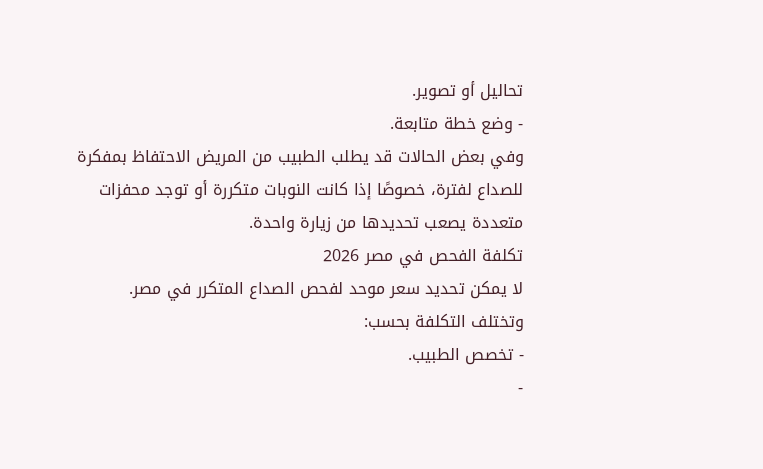تحاليل أو تصوير.
- وضع خطة متابعة.
وفي بعض الحالات قد يطلب الطبيب من المريض الاحتفاظ بمفكرة للصداع لفترة، خصوصًا إذا كانت النوبات متكررة أو توجد محفزات متعددة يصعب تحديدها من زيارة واحدة.
تكلفة الفحص في مصر 2026
لا يمكن تحديد سعر موحد لفحص الصداع المتكرر في مصر.
وتختلف التكلفة بحسب:
- تخصص الطبيب.
-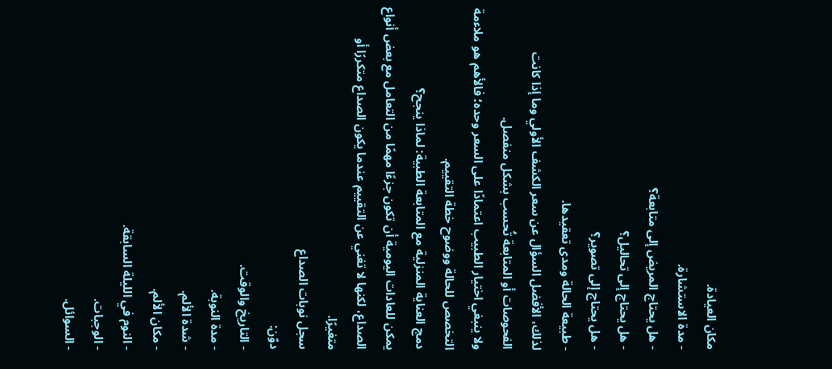مكان العيادة.
- مدة الاستشارة.
- هل يحتاج المريض إلى متابعة؟
- هل يحتاج إلى تحاليل؟
- هل يحتاج إلى تصوير؟
- طبيعة الحالة ومدى تعقيدها.
لذلك، الأفضل السؤال عن سعر الكشف الأولي وما إذا كانت الفحوصات أو المتابعة تُحسب بشكل منفصل.
ولا ينبغي اختيار الطبيب اعتمادًا على السعر وحده؛ فالأهم هو ملاءمة التخصص للحالة ووضوح خطة التقييم.
دمج العناية المنزلية مع المتابعة الطبية: لماذا ينجح؟
يمكن للعادات اليومية أن تكون جزءًا مهمًا من التعامل مع بعض أنواع الصداع، لكنها لا تغني عن التقييم عندما يكون الصداع متكررًا أو متغيرًا.
سجل نوبات الصداع
دوّن:
- التاريخ والوقت.
- مدة النوبة.
- شدة الألم.
- مكان الألم.
- النوم في الليلة السابقة.
- الوجبات.
- السوائل.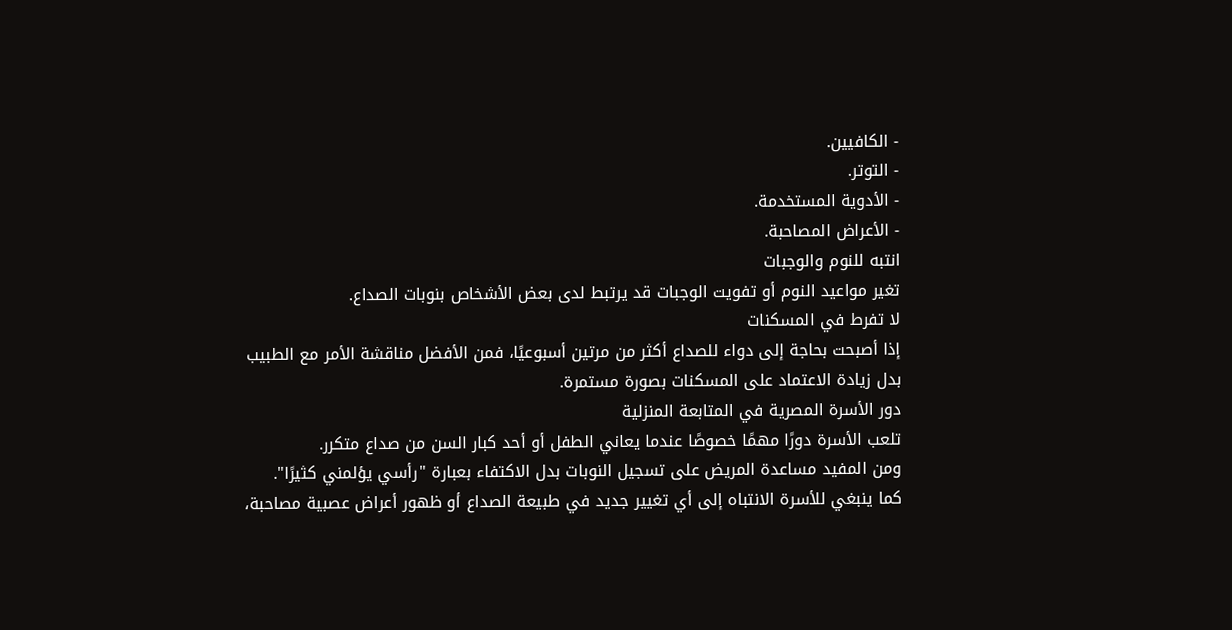- الكافيين.
- التوتر.
- الأدوية المستخدمة.
- الأعراض المصاحبة.
انتبه للنوم والوجبات
تغير مواعيد النوم أو تفويت الوجبات قد يرتبط لدى بعض الأشخاص بنوبات الصداع.
لا تفرط في المسكنات
إذا أصبحت بحاجة إلى دواء للصداع أكثر من مرتين أسبوعيًا، فمن الأفضل مناقشة الأمر مع الطبيب بدل زيادة الاعتماد على المسكنات بصورة مستمرة.
دور الأسرة المصرية في المتابعة المنزلية
تلعب الأسرة دورًا مهمًا خصوصًا عندما يعاني الطفل أو أحد كبار السن من صداع متكرر.
ومن المفيد مساعدة المريض على تسجيل النوبات بدل الاكتفاء بعبارة "رأسي يؤلمني كثيرًا".
كما ينبغي للأسرة الانتباه إلى أي تغيير جديد في طبيعة الصداع أو ظهور أعراض عصبية مصاحبة،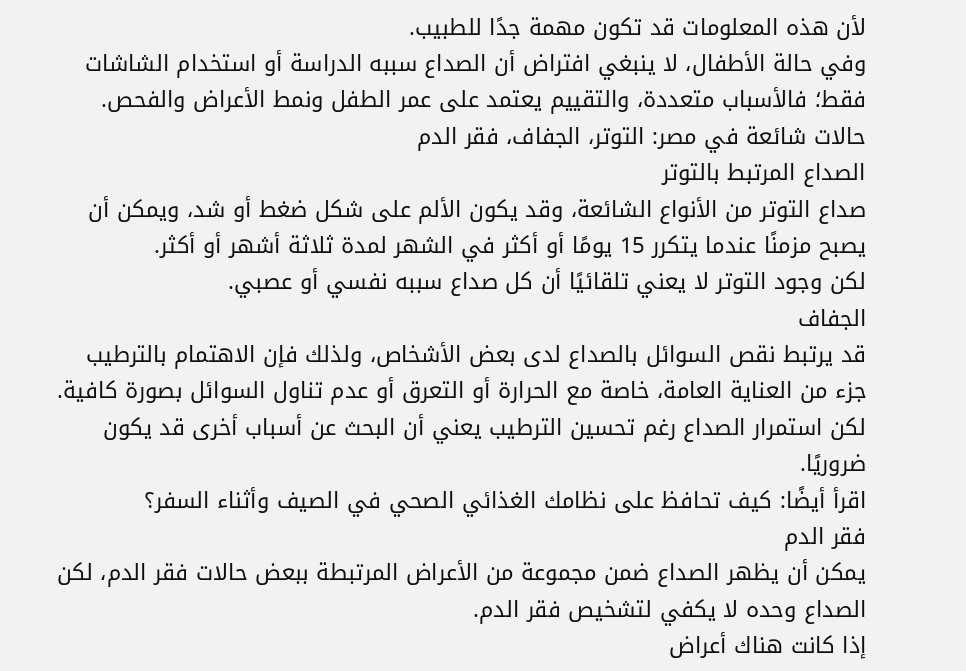لأن هذه المعلومات قد تكون مهمة جدًا للطبيب.
وفي حالة الأطفال، لا ينبغي افتراض أن الصداع سببه الدراسة أو استخدام الشاشات فقط؛ فالأسباب متعددة، والتقييم يعتمد على عمر الطفل ونمط الأعراض والفحص.
حالات شائعة في مصر: التوتر، الجفاف، فقر الدم
الصداع المرتبط بالتوتر
صداع التوتر من الأنواع الشائعة، وقد يكون الألم على شكل ضغط أو شد، ويمكن أن يصبح مزمنًا عندما يتكرر 15 يومًا أو أكثر في الشهر لمدة ثلاثة أشهر أو أكثر.
لكن وجود التوتر لا يعني تلقائيًا أن كل صداع سببه نفسي أو عصبي.
الجفاف
قد يرتبط نقص السوائل بالصداع لدى بعض الأشخاص، ولذلك فإن الاهتمام بالترطيب جزء من العناية العامة، خاصة مع الحرارة أو التعرق أو عدم تناول السوائل بصورة كافية.
لكن استمرار الصداع رغم تحسين الترطيب يعني أن البحث عن أسباب أخرى قد يكون ضروريًا.
اقرأ أيضًا: كيف تحافظ على نظامك الغذائي الصحي في الصيف وأثناء السفر؟
فقر الدم
يمكن أن يظهر الصداع ضمن مجموعة من الأعراض المرتبطة ببعض حالات فقر الدم، لكن الصداع وحده لا يكفي لتشخيص فقر الدم.
إذا كانت هناك أعراض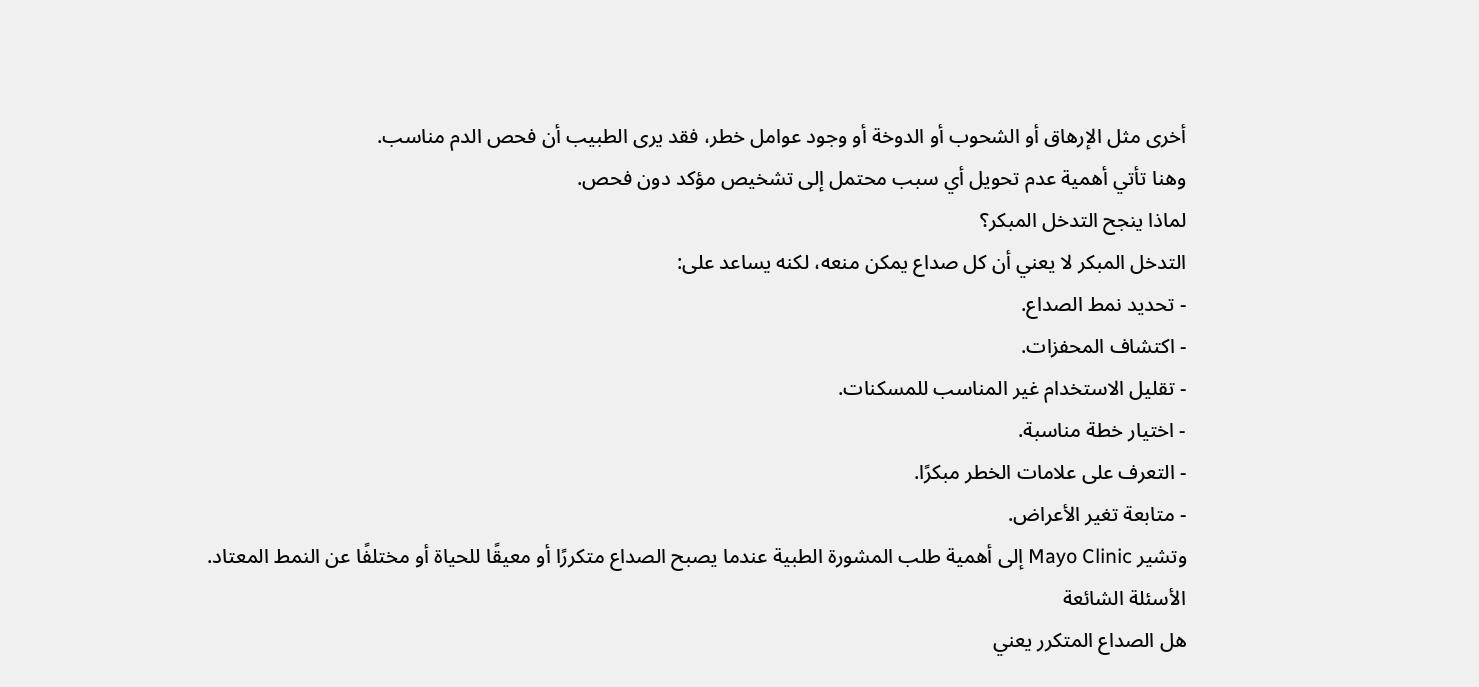أخرى مثل الإرهاق أو الشحوب أو الدوخة أو وجود عوامل خطر، فقد يرى الطبيب أن فحص الدم مناسب.
وهنا تأتي أهمية عدم تحويل أي سبب محتمل إلى تشخيص مؤكد دون فحص.
لماذا ينجح التدخل المبكر؟
التدخل المبكر لا يعني أن كل صداع يمكن منعه، لكنه يساعد على:
- تحديد نمط الصداع.
- اكتشاف المحفزات.
- تقليل الاستخدام غير المناسب للمسكنات.
- اختيار خطة مناسبة.
- التعرف على علامات الخطر مبكرًا.
- متابعة تغير الأعراض.
وتشير Mayo Clinic إلى أهمية طلب المشورة الطبية عندما يصبح الصداع متكررًا أو معيقًا للحياة أو مختلفًا عن النمط المعتاد.
الأسئلة الشائعة
هل الصداع المتكرر يعني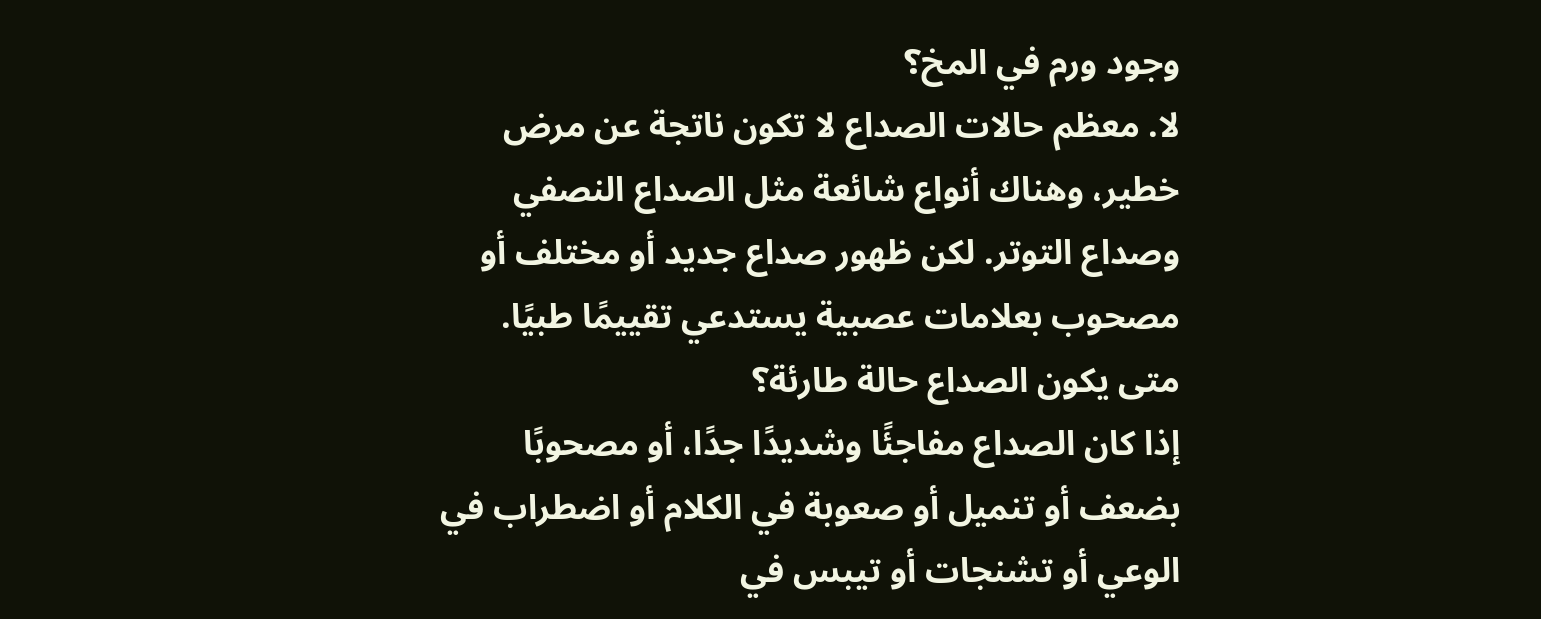وجود ورم في المخ؟
لا. معظم حالات الصداع لا تكون ناتجة عن مرض خطير، وهناك أنواع شائعة مثل الصداع النصفي وصداع التوتر. لكن ظهور صداع جديد أو مختلف أو مصحوب بعلامات عصبية يستدعي تقييمًا طبيًا.
متى يكون الصداع حالة طارئة؟
إذا كان الصداع مفاجئًا وشديدًا جدًا، أو مصحوبًا بضعف أو تنميل أو صعوبة في الكلام أو اضطراب في الوعي أو تشنجات أو تيبس في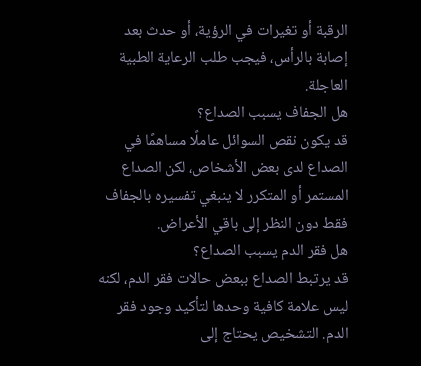الرقبة أو تغيرات في الرؤية، أو حدث بعد إصابة بالرأس، فيجب طلب الرعاية الطبية العاجلة.
هل الجفاف يسبب الصداع؟
قد يكون نقص السوائل عاملًا مساهمًا في الصداع لدى بعض الأشخاص، لكن الصداع المستمر أو المتكرر لا ينبغي تفسيره بالجفاف فقط دون النظر إلى باقي الأعراض.
هل فقر الدم يسبب الصداع؟
قد يرتبط الصداع ببعض حالات فقر الدم، لكنه ليس علامة كافية وحدها لتأكيد وجود فقر الدم. التشخيص يحتاج إلى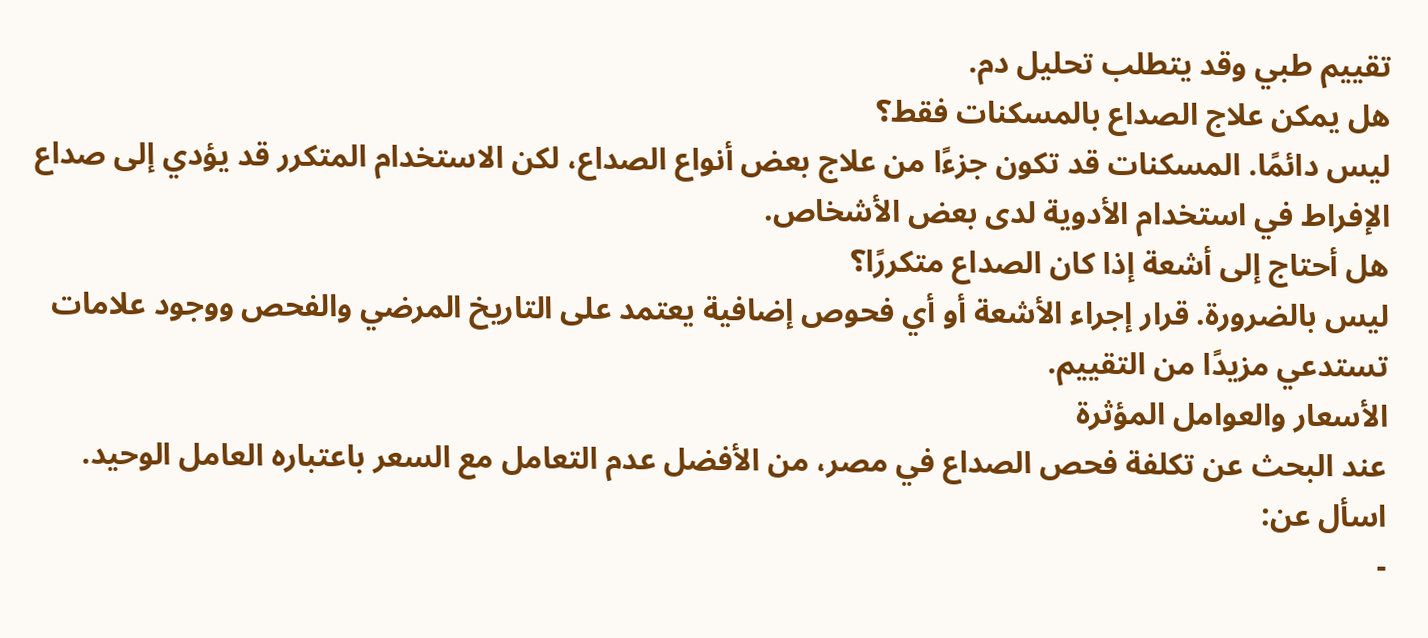تقييم طبي وقد يتطلب تحليل دم.
هل يمكن علاج الصداع بالمسكنات فقط؟
ليس دائمًا. المسكنات قد تكون جزءًا من علاج بعض أنواع الصداع، لكن الاستخدام المتكرر قد يؤدي إلى صداع الإفراط في استخدام الأدوية لدى بعض الأشخاص.
هل أحتاج إلى أشعة إذا كان الصداع متكررًا؟
ليس بالضرورة. قرار إجراء الأشعة أو أي فحوص إضافية يعتمد على التاريخ المرضي والفحص ووجود علامات تستدعي مزيدًا من التقييم.
الأسعار والعوامل المؤثرة
عند البحث عن تكلفة فحص الصداع في مصر، من الأفضل عدم التعامل مع السعر باعتباره العامل الوحيد.
اسأل عن:
-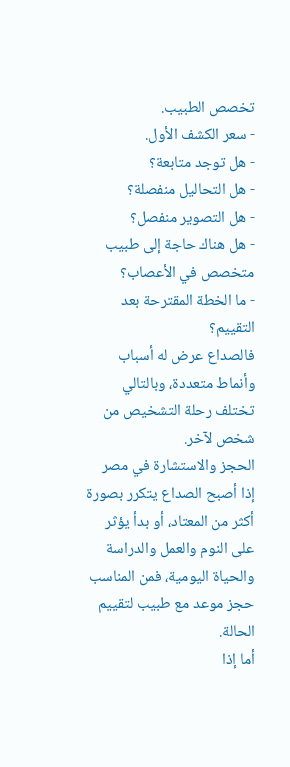تخصص الطبيب.
- سعر الكشف الأول.
- هل توجد متابعة؟
- هل التحاليل منفصلة؟
- هل التصوير منفصل؟
- هل هناك حاجة إلى طبيب متخصص في الأعصاب؟
- ما الخطة المقترحة بعد التقييم؟
فالصداع عرض له أسباب وأنماط متعددة، وبالتالي تختلف رحلة التشخيص من شخص لآخر.
الحجز والاستشارة في مصر
إذا أصبح الصداع يتكرر بصورة أكثر من المعتاد، أو بدأ يؤثر على النوم والعمل والدراسة والحياة اليومية، فمن المناسب حجز موعد مع طبيب لتقييم الحالة.
أما إذا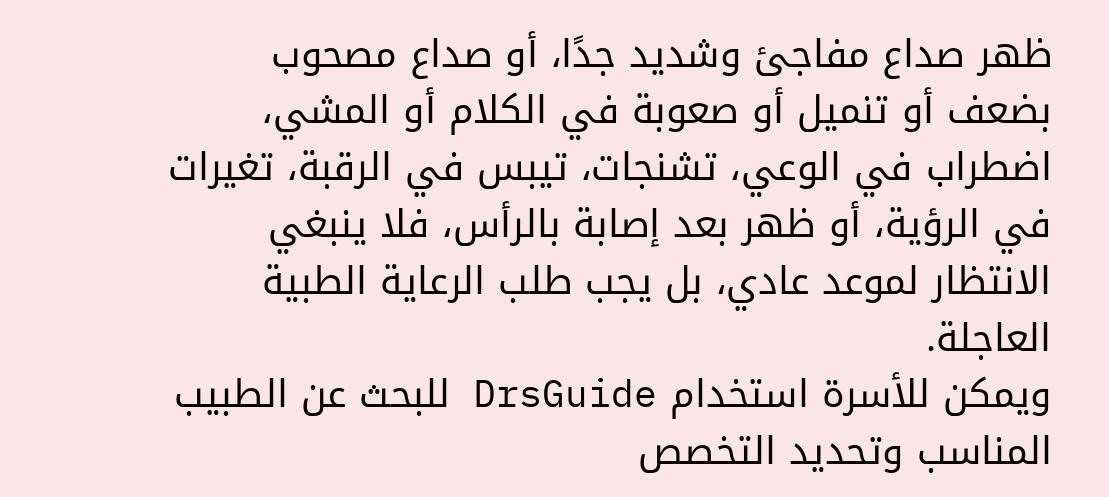ظهر صداع مفاجئ وشديد جدًا، أو صداع مصحوب بضعف أو تنميل أو صعوبة في الكلام أو المشي، اضطراب في الوعي، تشنجات، تيبس في الرقبة، تغيرات في الرؤية، أو ظهر بعد إصابة بالرأس، فلا ينبغي الانتظار لموعد عادي، بل يجب طلب الرعاية الطبية العاجلة.
ويمكن للأسرة استخدام DrsGuide للبحث عن الطبيب المناسب وتحديد التخصص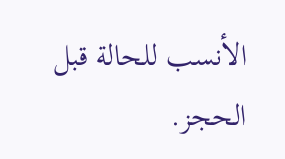الأنسب للحالة قبل الحجز.